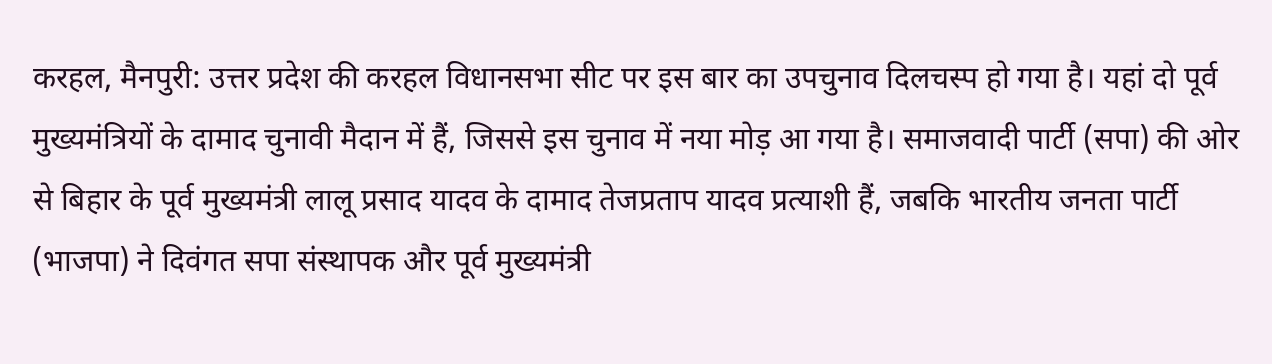करहल, मैनपुरी: उत्तर प्रदेश की करहल विधानसभा सीट पर इस बार का उपचुनाव दिलचस्प हो गया है। यहां दो पूर्व मुख्यमंत्रियों के दामाद चुनावी मैदान में हैं, जिससे इस चुनाव में नया मोड़ आ गया है। समाजवादी पार्टी (सपा) की ओर से बिहार के पूर्व मुख्यमंत्री लालू प्रसाद यादव के दामाद तेजप्रताप यादव प्रत्याशी हैं, जबकि भारतीय जनता पार्टी (भाजपा) ने दिवंगत सपा संस्थापक और पूर्व मुख्यमंत्री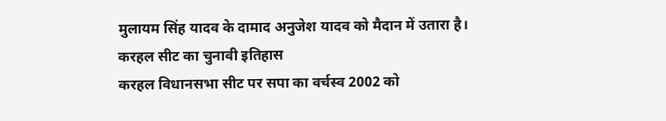मुलायम सिंह यादव के दामाद अनुजेश यादव को मैदान में उतारा है।
करहल सीट का चुनावी इतिहास
करहल विधानसभा सीट पर सपा का वर्चस्व 2002 को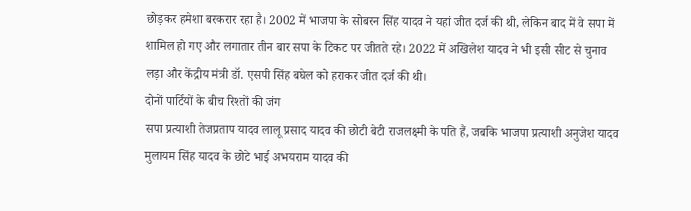छोड़कर हमेशा बरकरार रहा है। 2002 में भाजपा के सोबरन सिंह यादव ने यहां जीत दर्ज की थी, लेकिन बाद में वे सपा में शामिल हो गए और लगातार तीन बार सपा के टिकट पर जीतते रहे। 2022 में अखिलेश यादव ने भी इसी सीट से चुनाव लड़ा और केंद्रीय मंत्री डॉ. एसपी सिंह बघेल को हराकर जीत दर्ज की थी।
दोनों पार्टियों के बीच रिश्तों की जंग
सपा प्रत्याशी तेजप्रताप यादव लालू प्रसाद यादव की छोटी बेटी राजलक्ष्मी के पति हैं, जबकि भाजपा प्रत्याशी अनुजेश यादव मुलायम सिंह यादव के छोटे भाई अभयराम यादव की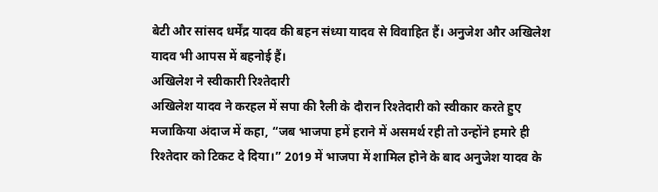बेटी और सांसद धर्मेंद्र यादव की बहन संध्या यादव से विवाहित हैं। अनुजेश और अखिलेश यादव भी आपस में बहनोई हैं।
अखिलेश ने स्वीकारी रिश्तेदारी
अखिलेश यादव ने करहल में सपा की रैली के दौरान रिश्तेदारी को स्वीकार करते हुए मजाकिया अंदाज में कहा, “जब भाजपा हमें हराने में असमर्थ रही तो उन्होंने हमारे ही रिश्तेदार को टिकट दे दिया।” 2019 में भाजपा में शामिल होने के बाद अनुजेश यादव के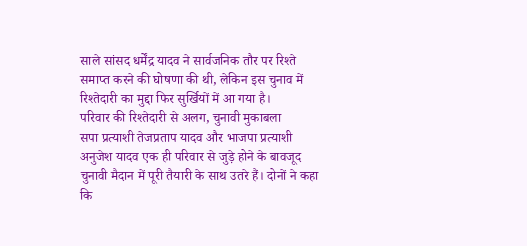साले सांसद धर्मेंद्र यादव ने सार्वजनिक तौर पर रिश्ते समाप्त करने की घोषणा की थी, लेकिन इस चुनाव में रिश्तेदारी का मुद्दा फिर सुर्खियों में आ गया है।
परिवार की रिश्तेदारी से अलग, चुनावी मुकाबला
सपा प्रत्याशी तेजप्रताप यादव और भाजपा प्रत्याशी अनुजेश यादव एक ही परिवार से जुड़े होने के बावजूद चुनावी मैदान में पूरी तैयारी के साथ उतरे हैं। दोनों ने कहा कि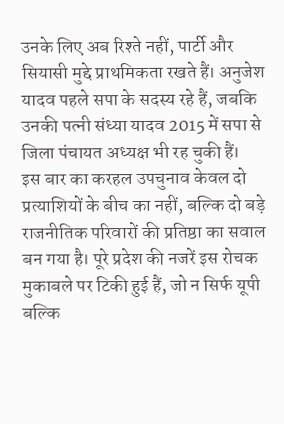उनके लिए अब रिश्ते नहीं, पार्टी और सियासी मुद्दे प्राथमिकता रखते हैं। अनुजेश यादव पहले सपा के सदस्य रहे हैं, जबकि उनकी पत्नी संध्या यादव 2015 में सपा से जिला पंचायत अध्यक्ष भी रह चुकी हैं।
इस बार का करहल उपचुनाव केवल दो प्रत्याशियों के बीच का नहीं, बल्कि दो बड़े राजनीतिक परिवारों की प्रतिष्ठा का सवाल बन गया है। पूरे प्रदेश की नजरें इस रोचक मुकाबले पर टिकी हुई हैं, जो न सिर्फ यूपी बल्कि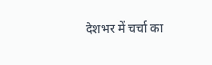देशभर में चर्चा का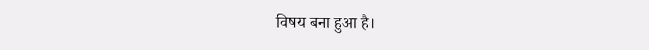विषय बना हुआ है।